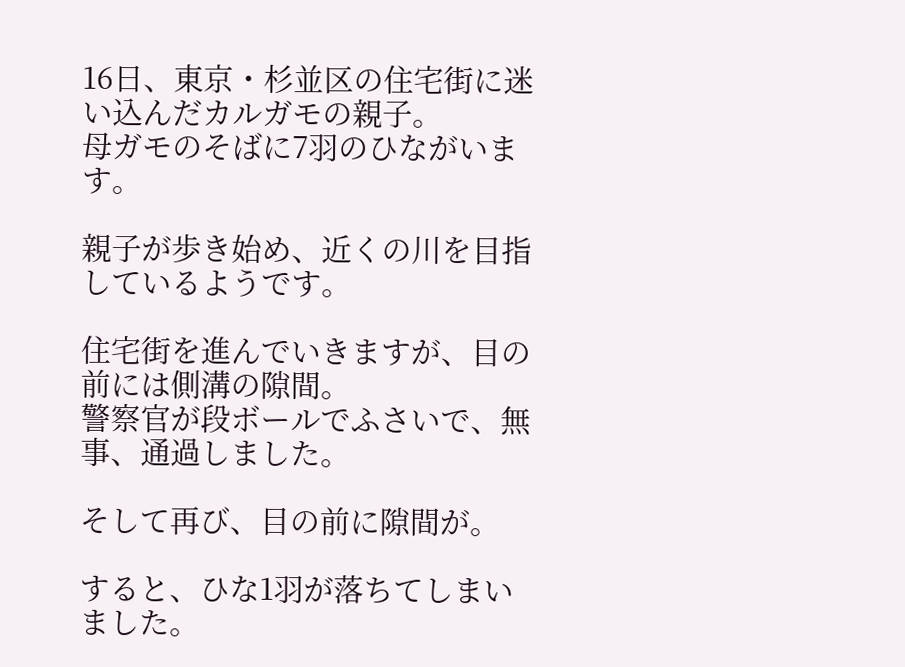16日、東京・杉並区の住宅街に迷い込んだカルガモの親子。
母ガモのそばに7羽のひながいます。

親子が歩き始め、近くの川を目指しているようです。

住宅街を進んでいきますが、目の前には側溝の隙間。
警察官が段ボールでふさいで、無事、通過しました。

そして再び、目の前に隙間が。

すると、ひな1羽が落ちてしまいました。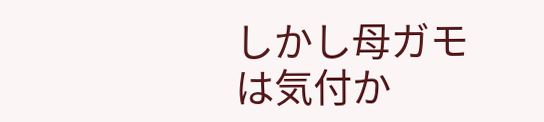しかし母ガモは気付か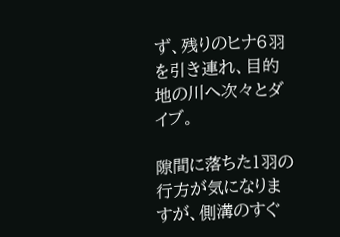ず、残りのヒナ6羽を引き連れ、目的地の川へ次々とダイブ。

隙間に落ちた1羽の行方が気になりますが、側溝のすぐ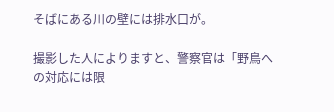そばにある川の壁には排水口が。

撮影した人によりますと、警察官は「野鳥への対応には限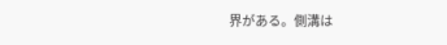界がある。側溝は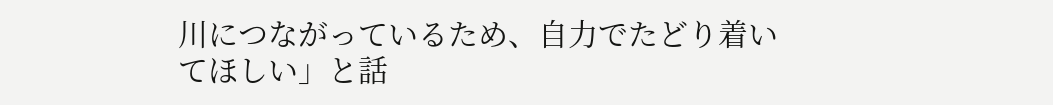川につながっているため、自力でたどり着いてほしい」と話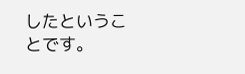したということです。